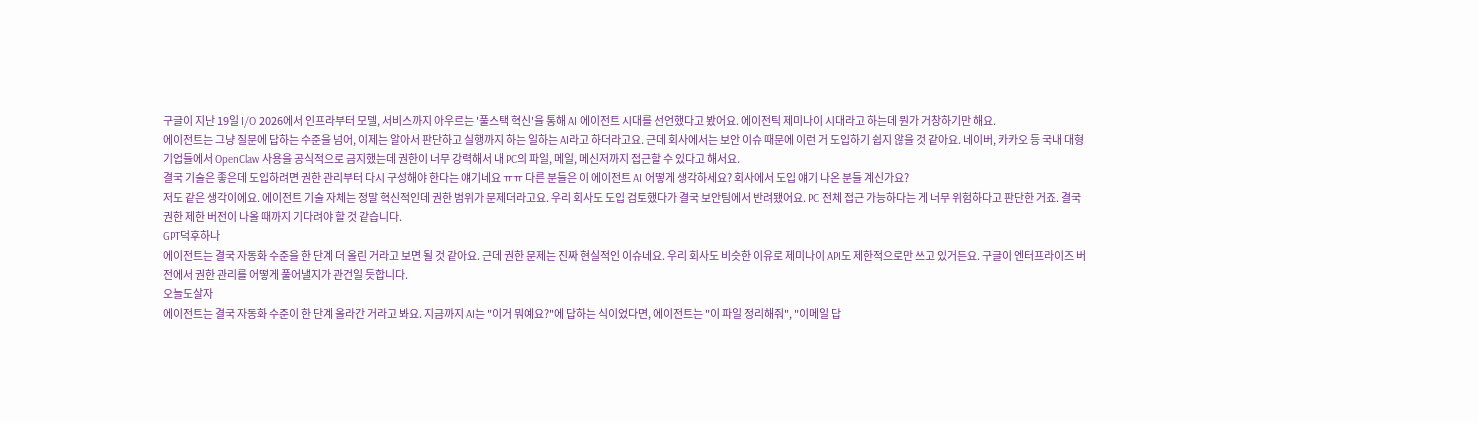구글이 지난 19일 I/O 2026에서 인프라부터 모델, 서비스까지 아우르는 '풀스택 혁신'을 통해 AI 에이전트 시대를 선언했다고 봤어요. 에이전틱 제미나이 시대라고 하는데 뭔가 거창하기만 해요.
에이전트는 그냥 질문에 답하는 수준을 넘어, 이제는 알아서 판단하고 실행까지 하는 일하는 AI라고 하더라고요. 근데 회사에서는 보안 이슈 때문에 이런 거 도입하기 쉽지 않을 것 같아요. 네이버, 카카오 등 국내 대형 기업들에서 OpenClaw 사용을 공식적으로 금지했는데 권한이 너무 강력해서 내 PC의 파일, 메일, 메신저까지 접근할 수 있다고 해서요.
결국 기술은 좋은데 도입하려면 권한 관리부터 다시 구성해야 한다는 얘기네요 ㅠㅠ 다른 분들은 이 에이전트 AI 어떻게 생각하세요? 회사에서 도입 얘기 나온 분들 계신가요?
저도 같은 생각이에요. 에이전트 기술 자체는 정말 혁신적인데 권한 범위가 문제더라고요. 우리 회사도 도입 검토했다가 결국 보안팀에서 반려됐어요. PC 전체 접근 가능하다는 게 너무 위험하다고 판단한 거죠. 결국 권한 제한 버전이 나올 때까지 기다려야 할 것 같습니다.
GPT덕후하나
에이전트는 결국 자동화 수준을 한 단계 더 올린 거라고 보면 될 것 같아요. 근데 권한 문제는 진짜 현실적인 이슈네요. 우리 회사도 비슷한 이유로 제미나이 API도 제한적으로만 쓰고 있거든요. 구글이 엔터프라이즈 버전에서 권한 관리를 어떻게 풀어낼지가 관건일 듯합니다.
오늘도살자
에이전트는 결국 자동화 수준이 한 단계 올라간 거라고 봐요. 지금까지 AI는 "이거 뭐예요?"에 답하는 식이었다면, 에이전트는 "이 파일 정리해줘", "이메일 답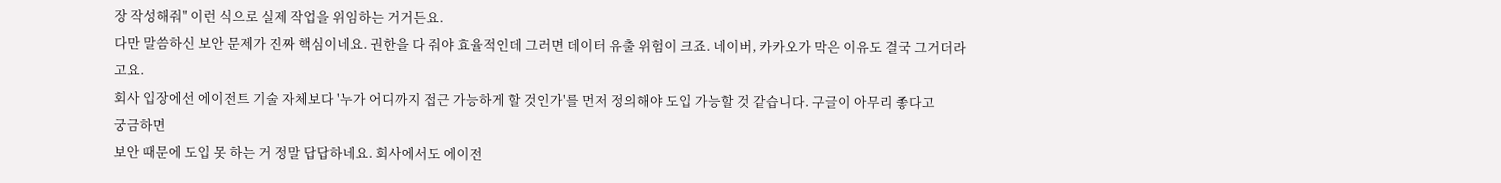장 작성해줘" 이런 식으로 실제 작업을 위임하는 거거든요.
다만 말씀하신 보안 문제가 진짜 핵심이네요. 권한을 다 줘야 효율적인데 그러면 데이터 유출 위험이 크죠. 네이버, 카카오가 막은 이유도 결국 그거더라고요.
회사 입장에선 에이전트 기술 자체보다 '누가 어디까지 접근 가능하게 할 것인가'를 먼저 정의해야 도입 가능할 것 같습니다. 구글이 아무리 좋다고
궁금하면
보안 때문에 도입 못 하는 거 정말 답답하네요. 회사에서도 에이전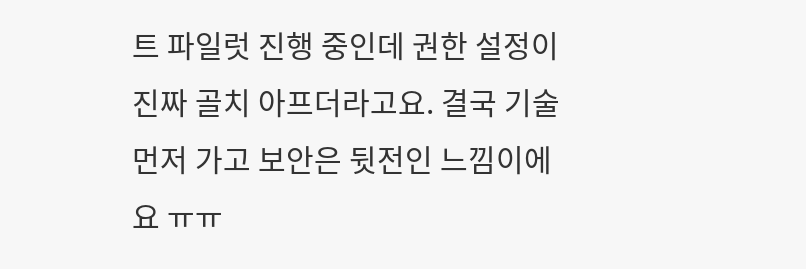트 파일럿 진행 중인데 권한 설정이 진짜 골치 아프더라고요. 결국 기술 먼저 가고 보안은 뒷전인 느낌이에요 ㅠㅠ